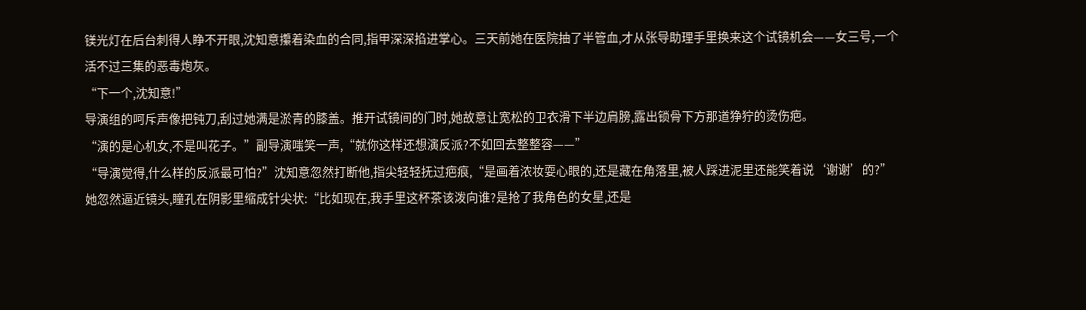镁光灯在后台刺得人睁不开眼,沈知意攥着染血的合同,指甲深深掐进掌心。三天前她在医院抽了半管血,才从张导助理手里换来这个试镜机会——女三号,一个活不过三集的恶毒炮灰。
“下一个,沈知意!”
导演组的呵斥声像把钝刀,刮过她满是淤青的膝盖。推开试镜间的门时,她故意让宽松的卫衣滑下半边肩膀,露出锁骨下方那道狰狞的烫伤疤。
“演的是心机女,不是叫花子。”副导演嗤笑一声,“就你这样还想演反派?不如回去整整容——”
“导演觉得,什么样的反派最可怕?”沈知意忽然打断他,指尖轻轻抚过疤痕,“是画着浓妆耍心眼的,还是藏在角落里,被人踩进泥里还能笑着说‘谢谢’的?”
她忽然逼近镜头,瞳孔在阴影里缩成针尖状:“比如现在,我手里这杯茶该泼向谁?是抢了我角色的女星,还是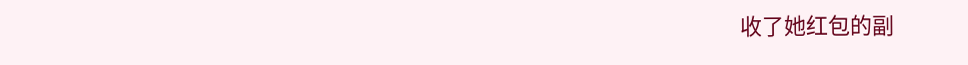收了她红包的副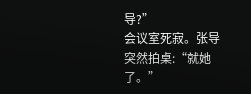导?”
会议室死寂。张导突然拍桌:“就她了。”